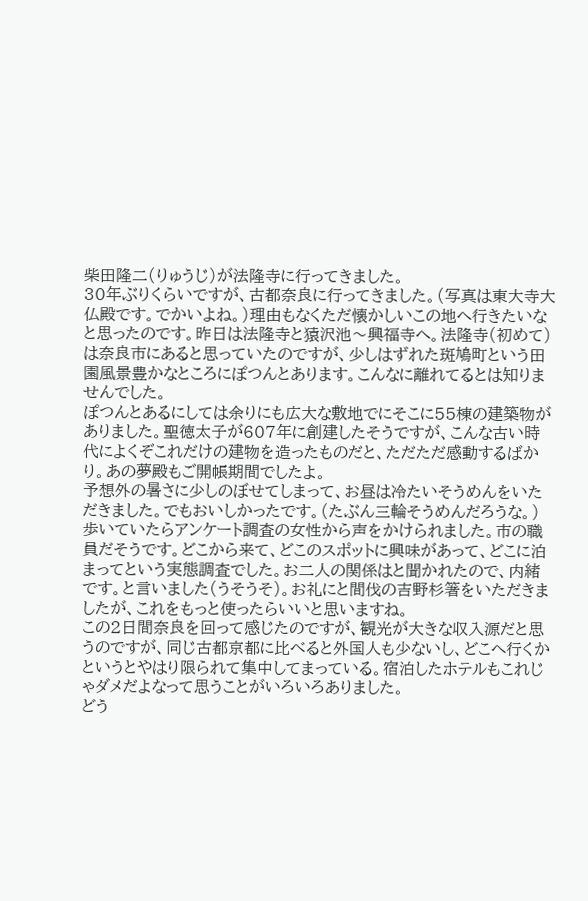柴田隆二(りゅうじ)が法隆寺に行ってきました。
30年ぶりくらいですが、古都奈良に行ってきました。(写真は東大寺大仏殿です。でかいよね。)理由もなくただ懐かしいこの地へ行きたいなと思ったのです。昨日は法隆寺と猿沢池〜興福寺へ。法隆寺(初めて)は奈良市にあると思っていたのですが、少しはずれた斑鳩町という田園風景豊かなところにぽつんとあります。こんなに離れてるとは知りませんでした。
ぽつんとあるにしては余りにも広大な敷地でにそこに55棟の建築物がありました。聖徳太子が607年に創建したそうですが、こんな古い時代によくぞこれだけの建物を造ったものだと、ただただ感動するばかり。あの夢殿もご開帳期間でしたよ。
予想外の暑さに少しのぼせてしまって、お昼は冷たいそうめんをいただきました。でもおいしかったです。(たぶん三輪そうめんだろうな。)歩いていたらアンケート調査の女性から声をかけられました。市の職員だそうです。どこから来て、どこのスポットに興味があって、どこに泊まってという実態調査でした。お二人の関係はと聞かれたので、内緒です。と言いました(うそうそ)。お礼にと間伐の吉野杉箸をいただきましたが、これをもっと使ったらいいと思いますね。
この2日間奈良を回って感じたのですが、観光が大きな収入源だと思うのですが、同じ古都京都に比べると外国人も少ないし、どこへ行くかというとやはり限られて集中してまっている。宿泊したホテルもこれじゃダメだよなって思うことがいろいろありました。
どう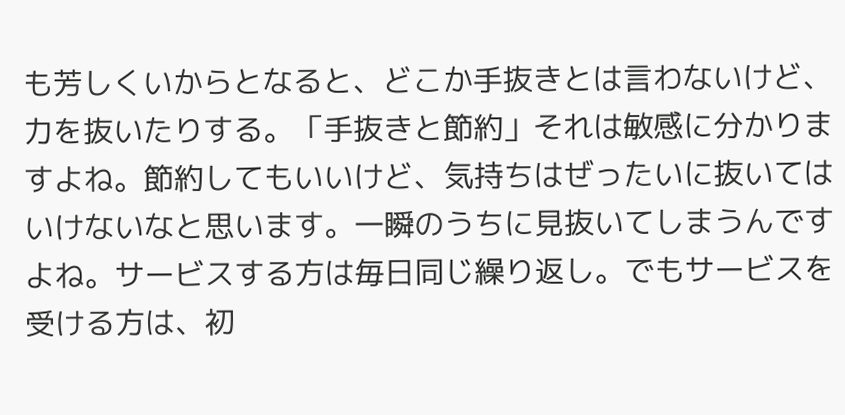も芳しくいからとなると、どこか手抜きとは言わないけど、力を抜いたりする。「手抜きと節約」それは敏感に分かりますよね。節約してもいいけど、気持ちはぜったいに抜いてはいけないなと思います。一瞬のうちに見抜いてしまうんですよね。サービスする方は毎日同じ繰り返し。でもサービスを受ける方は、初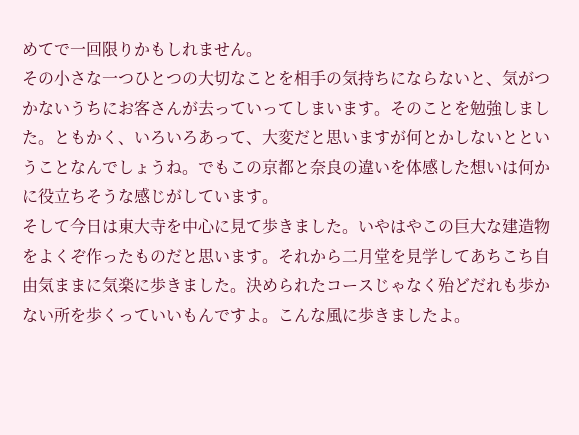めてで一回限りかもしれません。
その小さな一つひとつの大切なことを相手の気持ちにならないと、気がつかないうちにお客さんが去っていってしまいます。そのことを勉強しました。ともかく、いろいろあって、大変だと思いますが何とかしないとということなんでしょうね。でもこの京都と奈良の違いを体感した想いは何かに役立ちそうな感じがしています。
そして今日は東大寺を中心に見て歩きました。いやはやこの巨大な建造物をよくぞ作ったものだと思います。それから二月堂を見学してあちこち自由気ままに気楽に歩きました。決められたコースじゃなく殆どだれも歩かない所を歩くっていいもんですよ。こんな風に歩きましたよ。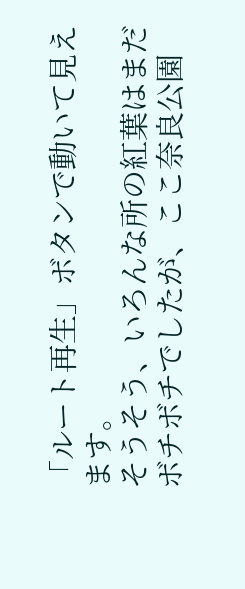「ルート再生」ボタンで動いて見えます。
そうそう、いろんな所の紅葉はまだボチボチでしたが、ここ奈良公園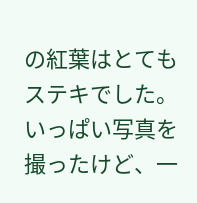の紅葉はとてもステキでした。いっぱい写真を撮ったけど、一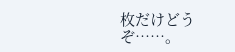枚だけどうぞ……。